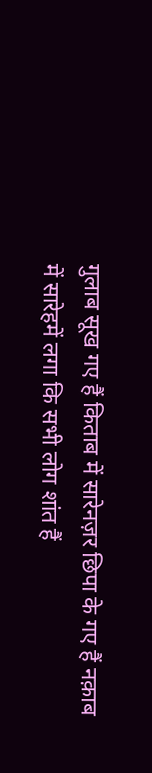गुलाब सूख गए हैं किताब में सारेनज़र छिपा के गए हैं नक़ाब में सारेहमें लगा कि सभी लोग शांत हैं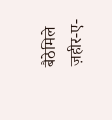बैठेमिले ज़हीर-ए-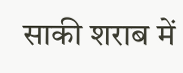साकी शराब में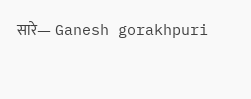सारे— Ganesh gorakhpuri